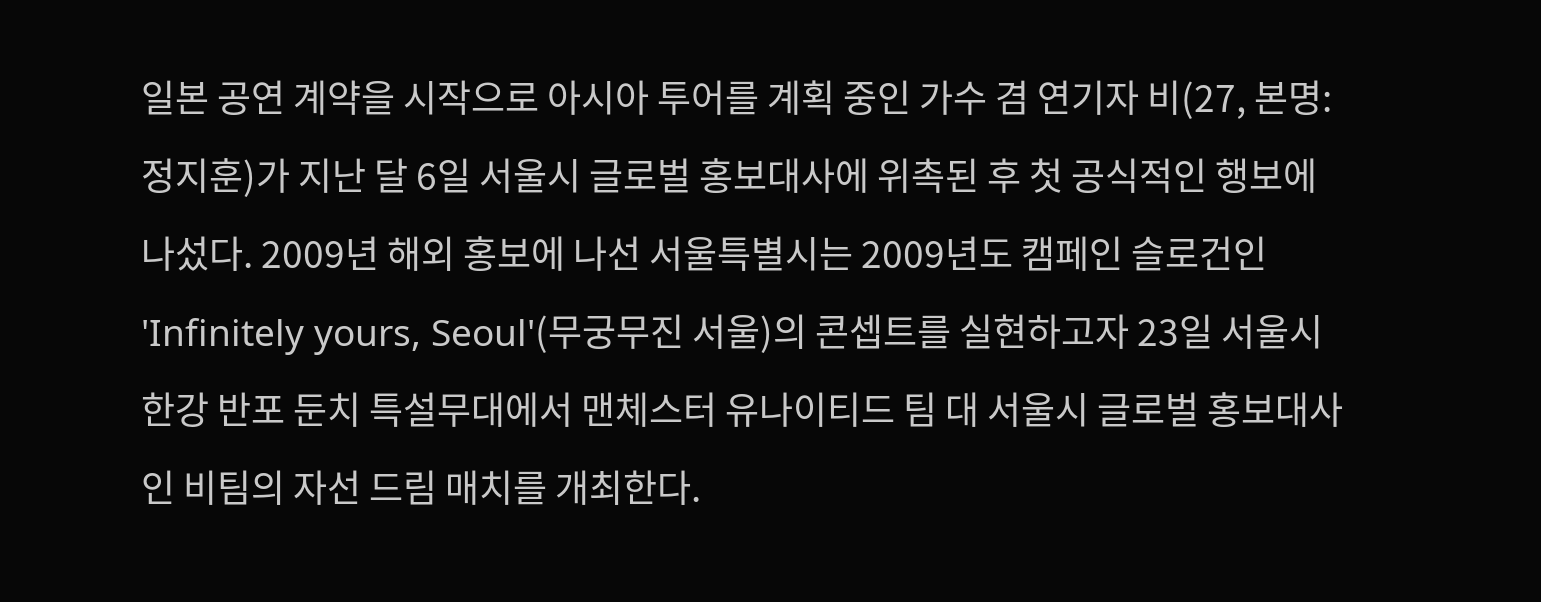일본 공연 계약을 시작으로 아시아 투어를 계획 중인 가수 겸 연기자 비(27, 본명:정지훈)가 지난 달 6일 서울시 글로벌 홍보대사에 위촉된 후 첫 공식적인 행보에 나섰다. 2009년 해외 홍보에 나선 서울특별시는 2009년도 캠페인 슬로건인 'Infinitely yours, Seoul'(무궁무진 서울)의 콘셉트를 실현하고자 23일 서울시 한강 반포 둔치 특설무대에서 맨체스터 유나이티드 팀 대 서울시 글로벌 홍보대사인 비팀의 자선 드림 매치를 개최한다.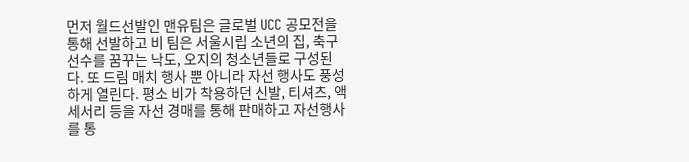먼저 월드선발인 맨유팀은 글로벌 UCC 공모전을 통해 선발하고 비 팀은 서울시립 소년의 집, 축구선수를 꿈꾸는 낙도, 오지의 청소년들로 구성된다. 또 드림 매치 행사 뿐 아니라 자선 행사도 풍성하게 열린다. 평소 비가 착용하던 신발, 티셔츠, 액세서리 등을 자선 경매를 통해 판매하고 자선행사를 통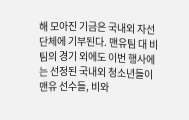해 모아진 기금은 국내외 자선단체에 기부된다. 맨유팀 대 비팀의 경기 외에도 이번 행사에는 선정된 국내외 청소년들이 맨유 선수들, 비와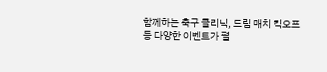함께하는 축구 클리닉, 드림 매치 킥오프 등 다양한 이벤트가 펼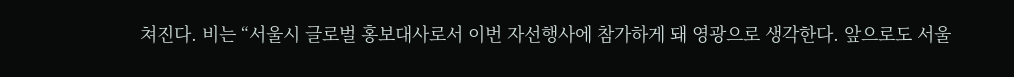쳐진다. 비는 “서울시 글로벌 홍보대사로서 이번 자선행사에 참가하게 돼 영광으로 생각한다. 앞으로도 서울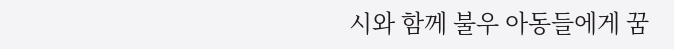시와 함께 불우 아동들에게 꿈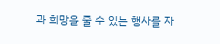과 희망을 줄 수 있는 행사를 자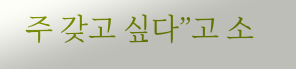주 갖고 싶다”고 소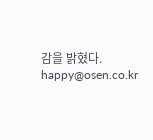감을 밝혔다. happy@osen.co.kr